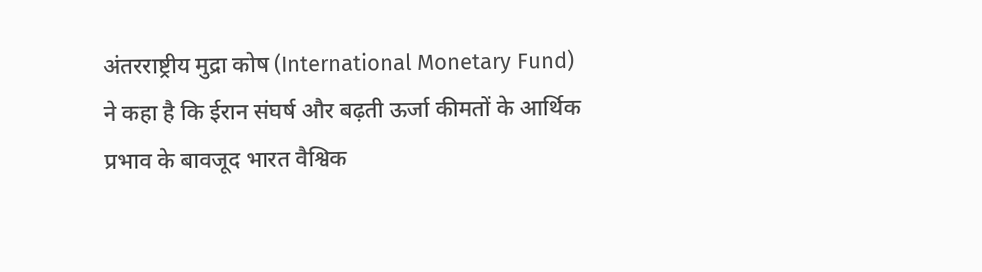अंतरराष्ट्रीय मुद्रा कोष (International Monetary Fund) ने कहा है कि ईरान संघर्ष और बढ़ती ऊर्जा कीमतों के आर्थिक प्रभाव के बावजूद भारत वैश्विक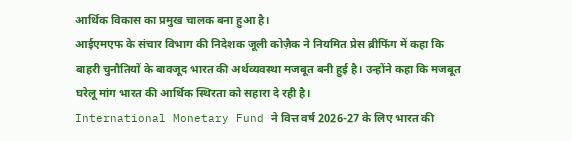आर्थिक विकास का प्रमुख चालक बना हुआ है।
आईएमएफ के संचार विभाग की निदेशक जूली कोज़ैक ने नियमित प्रेस ब्रीफिंग में कहा कि बाहरी चुनौतियों के बावजूद भारत की अर्थव्यवस्था मजबूत बनी हुई है। उन्होंने कहा कि मजबूत घरेलू मांग भारत की आर्थिक स्थिरता को सहारा दे रही है।
International Monetary Fund ने वित्त वर्ष 2026-27 के लिए भारत की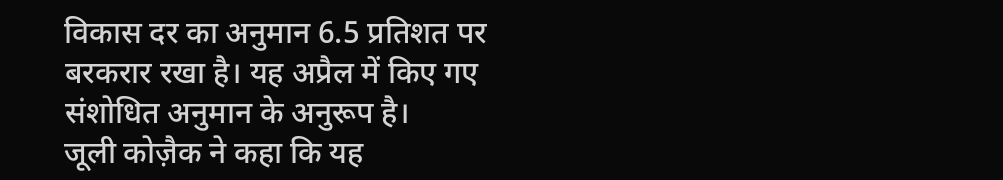विकास दर का अनुमान 6.5 प्रतिशत पर बरकरार रखा है। यह अप्रैल में किए गए संशोधित अनुमान के अनुरूप है।
जूली कोज़ैक ने कहा कि यह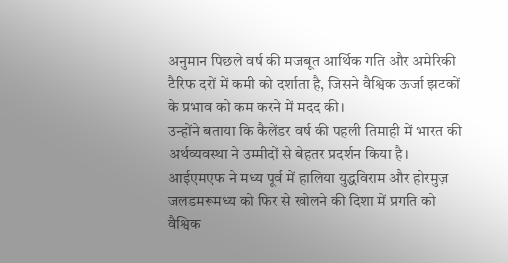अनुमान पिछले वर्ष की मजबूत आर्थिक गति और अमेरिकी टैरिफ दरों में कमी को दर्शाता है, जिसने वैश्विक ऊर्जा झटकों के प्रभाव को कम करने में मदद की।
उन्होंने बताया कि कैलेंडर वर्ष की पहली तिमाही में भारत की अर्थव्यवस्था ने उम्मीदों से बेहतर प्रदर्शन किया है।
आईएमएफ ने मध्य पूर्व में हालिया युद्धविराम और होरमुज़ जलडमरूमध्य को फिर से खोलने की दिशा में प्रगति को वैश्विक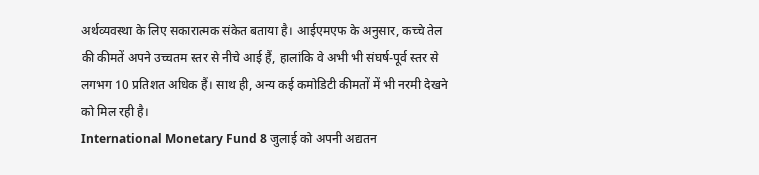अर्थव्यवस्था के लिए सकारात्मक संकेत बताया है। आईएमएफ के अनुसार, कच्चे तेल की कीमतें अपने उच्चतम स्तर से नीचे आई हैं, हालांकि वे अभी भी संघर्ष-पूर्व स्तर से लगभग 10 प्रतिशत अधिक हैं। साथ ही, अन्य कई कमोडिटी कीमतों में भी नरमी देखने को मिल रही है।
International Monetary Fund 8 जुलाई को अपनी अद्यतन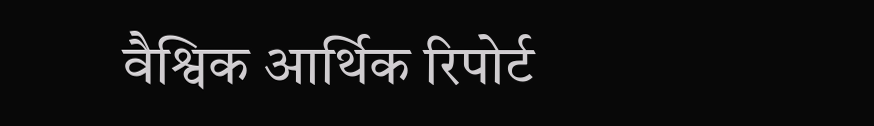वैश्विक आर्थिक रिपोर्ट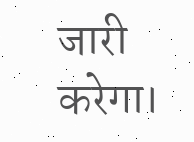जारी करेगा।